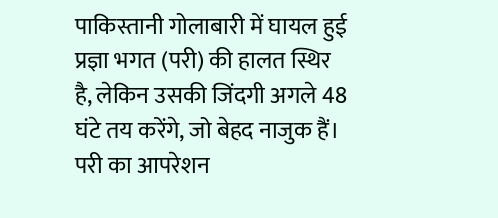पाकिस्तानी गोलाबारी में घायल हुई प्रज्ञा भगत (परी) की हालत स्थिर है, लेकिन उसकी जिंदगी अगले 48 घंटे तय करेंगे, जो बेहद नाजुक हैं।
परी का आपरेशन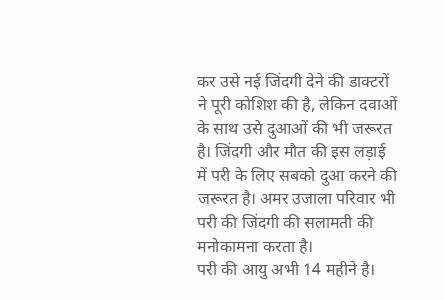कर उसे नई जिंदगी देने की डाक्टरों ने पूरी कोशिश की है, लेकिन दवाओं के साथ उसे दुआओं की भी जरूरत है। जिंदगी और मौत की इस लड़ाई में परी के लिए सबको दुआ करने की जरूरत है। अमर उजाला परिवार भी परी की जिंदगी की सलामती की मनोकामना करता है।
परी की आयु अभी 14 महीने है।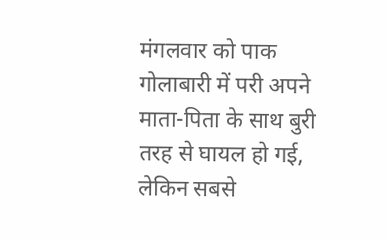मंगलवार को पाक गोलाबारी में परी अपने माता-पिता के साथ बुरी तरह से घायल हो गई, लेकिन सबसे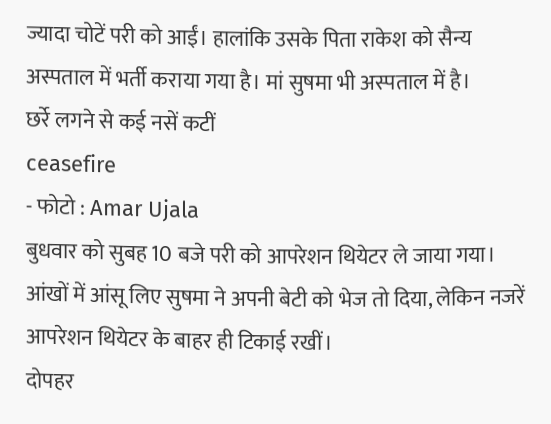ज्यादा चोटें परी को आईं। हालांकि उसके पिता राकेश को सैन्य अस्पताल में भर्ती कराया गया है। मां सुषमा भी अस्पताल में है।
छर्रे लगने से कई नसें कटीं
ceasefire
- फोटो : Amar Ujala
बुधवार को सुबह 10 बजे परी को आपरेशन थियेटर ले जाया गया। आंखों में आंसू लिए सुषमा ने अपनी बेटी को भेज तो दिया, लेकिन नजरें आपरेशन थियेटर के बाहर ही टिकाई रखीं।
दोपहर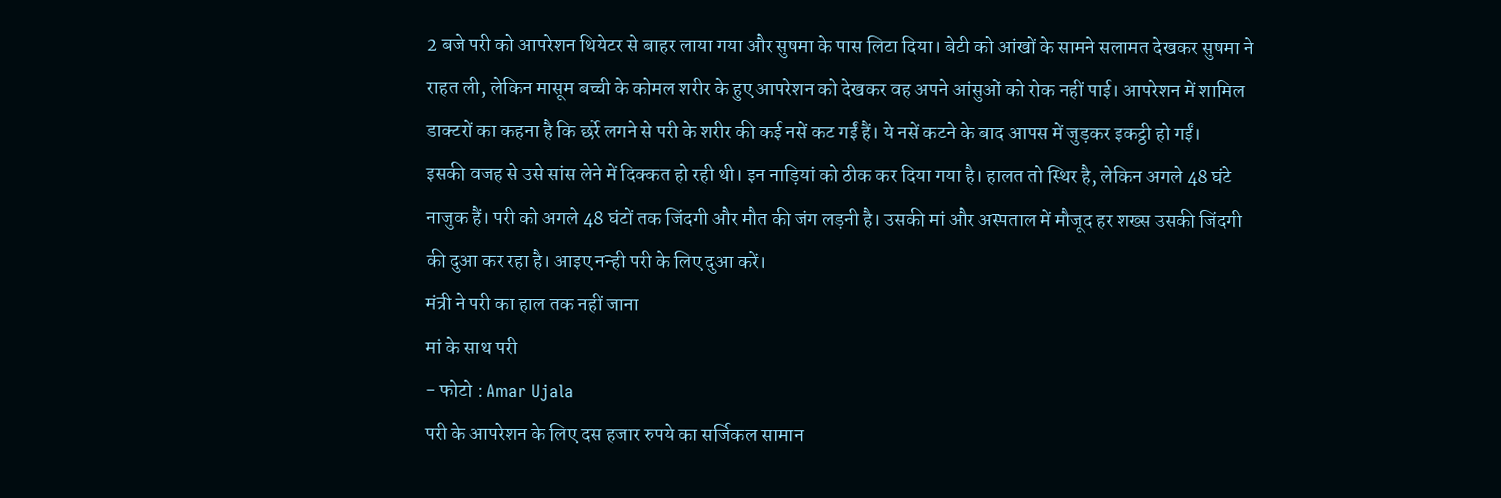2 बजे परी को आपरेशन थियेटर से बाहर लाया गया और सुषमा के पास लिटा दिया। बेटी को आंखों के सामने सलामत देखकर सुषमा ने राहत ली, लेकिन मासूम बच्ची के कोमल शरीर के हुए आपरेशन को देखकर वह अपने आंसुओं को रोक नहीं पाई। आपरेशन में शामिल डाक्टरों का कहना है कि छर्रे लगने से परी के शरीर की कई नसें कट गईं हैं। ये नसें कटने के बाद आपस में जुड़कर इकट्ठी हो गईं।
इसकी वजह से उसे सांस लेने में दिक्कत हो रही थी। इन नाड़ियां को ठीक कर दिया गया है। हालत तो स्थिर है, लेकिन अगले 48 घंटे नाजुक हैं। परी को अगले 48 घंटों तक जिंदगी और मौत की जंग लड़नी है। उसकी मां और अस्पताल में मौजूद हर शख्स उसकी जिंदगी की दुआ कर रहा है। आइए नन्ही परी के लिए दुआ करें।
मंत्री ने परी का हाल तक नहीं जाना
मां के साथ परी
- फोटो : Amar Ujala
परी के आपरेशन के लिए दस हजार रुपये का सर्जिकल सामान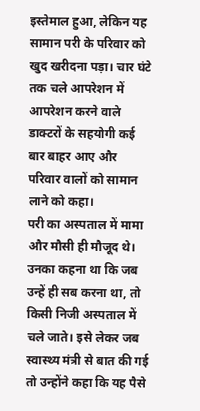इस्तेमाल हुआ, लेकिन यह सामान परी के परिवार को खुद खरीदना पड़ा। चार घंटे तक चले आपरेशन में आपरेशन करने वाले डाक्टरों के सहयोगी कई बार बाहर आए और परिवार वालों को सामान लाने को कहा।
परी का अस्पताल में मामा और मौसी ही मौजूद थे। उनका कहना था कि जब उन्हें ही सब करना था, तो किसी निजी अस्पताल में चले जाते। इसे लेकर जब स्वास्थ्य मंत्री से बात की गई तो उन्होंने कहा कि यह पैसे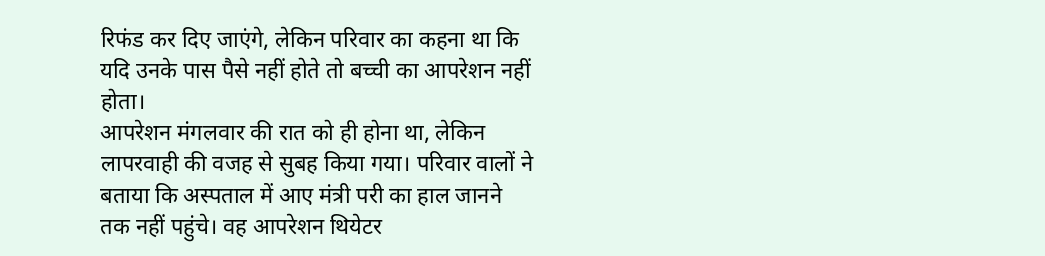रिफंड कर दिए जाएंगे, लेकिन परिवार का कहना था कि यदि उनके पास पैसे नहीं होते तो बच्ची का आपरेशन नहीं होता।
आपरेशन मंगलवार की रात को ही होना था, लेकिन लापरवाही की वजह से सुबह किया गया। परिवार वालों ने बताया कि अस्पताल में आए मंत्री परी का हाल जानने तक नहीं पहुंचे। वह आपरेशन थियेटर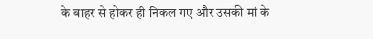के बाहर से होकर ही निकल गए और उसकी मां के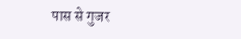पास से गुजर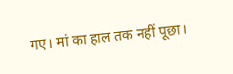गए। मां का हाल तक नहीं पूछा।